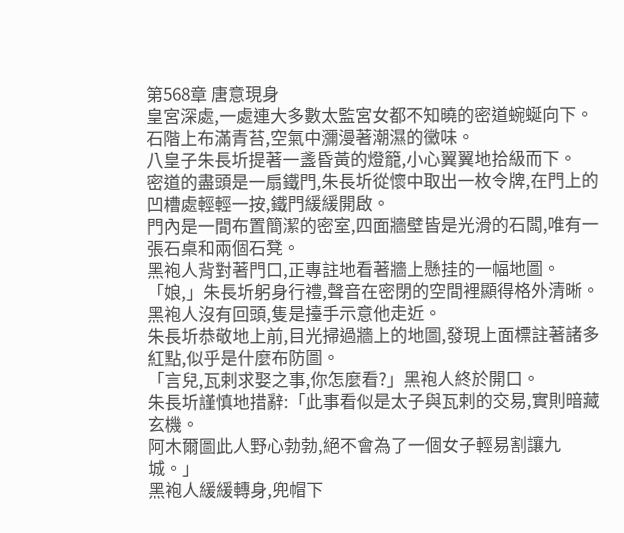第568章 唐意現身
皇宮深處,一處連大多數太監宮女都不知曉的密道蜿蜒向下。
石階上布滿青苔,空氣中瀰漫著潮濕的黴味。
八皇子朱長圻提著一盞昏黃的燈籠,小心翼翼地拾級而下。
密道的盡頭是一扇鐵門,朱長圻從懷中取出一枚令牌,在門上的凹槽處輕輕一按,鐵門緩緩開啟。
門內是一間布置簡潔的密室,四面牆壁皆是光滑的石闆,唯有一張石桌和兩個石凳。
黑袍人背對著門口,正專註地看著牆上懸挂的一幅地圖。
「娘,」朱長圻躬身行禮,聲音在密閉的空間裡顯得格外清晰。
黑袍人沒有回頭,隻是擡手示意他走近。
朱長圻恭敬地上前,目光掃過牆上的地圖,發現上面標註著諸多紅點,似乎是什麼布防圖。
「言兒,瓦剌求娶之事,你怎麼看?」黑袍人終於開口。
朱長圻謹慎地措辭:「此事看似是太子與瓦剌的交易,實則暗藏玄機。
阿木爾圖此人野心勃勃,絕不會為了一個女子輕易割讓九城。」
黑袍人緩緩轉身,兜帽下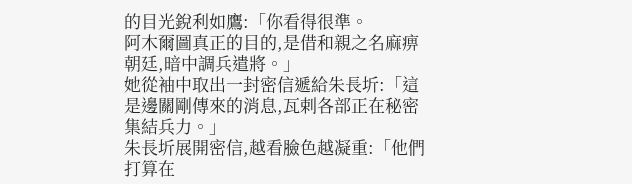的目光銳利如鷹:「你看得很準。
阿木爾圖真正的目的,是借和親之名麻痹朝廷,暗中調兵遣將。」
她從袖中取出一封密信遞給朱長圻:「這是邊關剛傳來的消息,瓦剌各部正在秘密集結兵力。」
朱長圻展開密信,越看臉色越凝重:「他們打算在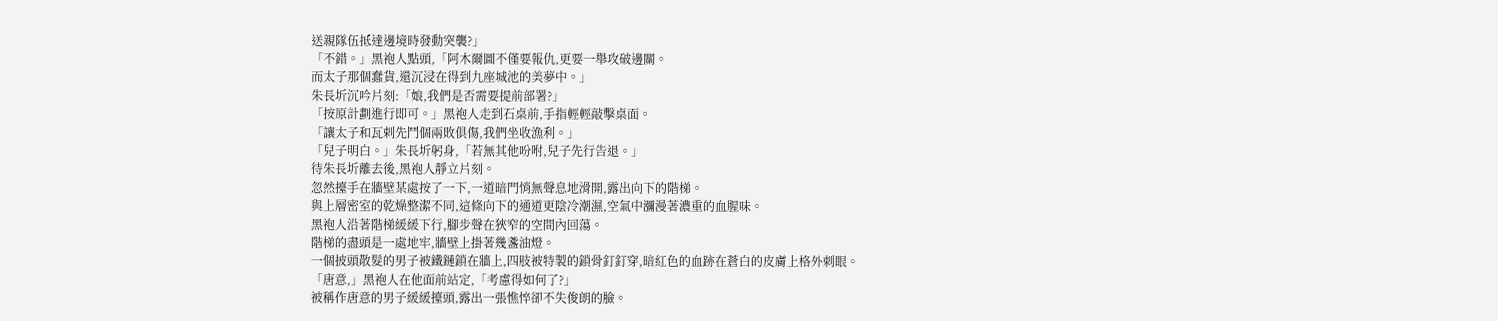送親隊伍抵達邊境時發動突襲?」
「不錯。」黑袍人點頭,「阿木爾圖不僅要報仇,更要一舉攻破邊關。
而太子那個蠢貨,還沉浸在得到九座城池的美夢中。」
朱長圻沉吟片刻:「娘,我們是否需要提前部署?」
「按原計劃進行即可。」黑袍人走到石桌前,手指輕輕敲擊桌面。
「讓太子和瓦剌先鬥個兩敗俱傷,我們坐收漁利。」
「兒子明白。」朱長圻躬身,「若無其他吩咐,兒子先行告退。」
待朱長圻離去後,黑袍人靜立片刻。
忽然擡手在牆壁某處按了一下,一道暗門悄無聲息地滑開,露出向下的階梯。
與上層密室的乾燥整潔不同,這條向下的通道更陰冷潮濕,空氣中瀰漫著濃重的血腥味。
黑袍人沿著階梯緩緩下行,腳步聲在狹窄的空間內回蕩。
階梯的盡頭是一處地牢,牆壁上掛著幾盞油燈。
一個披頭散髮的男子被鐵鏈鎖在牆上,四肢被特製的鎖骨釘釘穿,暗紅色的血跡在蒼白的皮膚上格外刺眼。
「唐意,」黑袍人在他面前站定,「考慮得如何了?」
被稱作唐意的男子緩緩擡頭,露出一張憔悴卻不失俊朗的臉。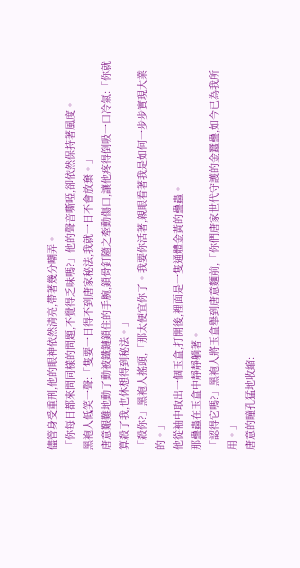儘管身受重刑,他的眼神依然清亮,帶著幾分嘲弄。
「你每日都來問同樣的問題,不覺得乏味嗎?」他的聲音嘶啞,卻依然保持著風度。
黑袍人低笑一聲:「隻要一日得不到唐家秘法,我就一日不會放棄。」
唐意艱難地動了動被鐵鏈鎖住的手腕,鎖骨釘隨之牽動傷口,讓他疼得倒吸一口冷氣:「你就算殺了我,也休想得到秘法。」
「殺你?」黑袍人搖頭,「那太便宜你了。我要你活著,親眼看著我是如何一步步實現大業的。」
他從袖中取出一個玉盒,打開後,裡面是一隻通體金黃的蠱蟲。
那蠱蟲在玉盒中靜靜躺著。
「認得它嗎?」黑袍人將玉盒舉到唐意麵前,「你們唐家世代守護的金蠶蠱,如今已為我所用。」
唐意的瞳孔猛地收縮: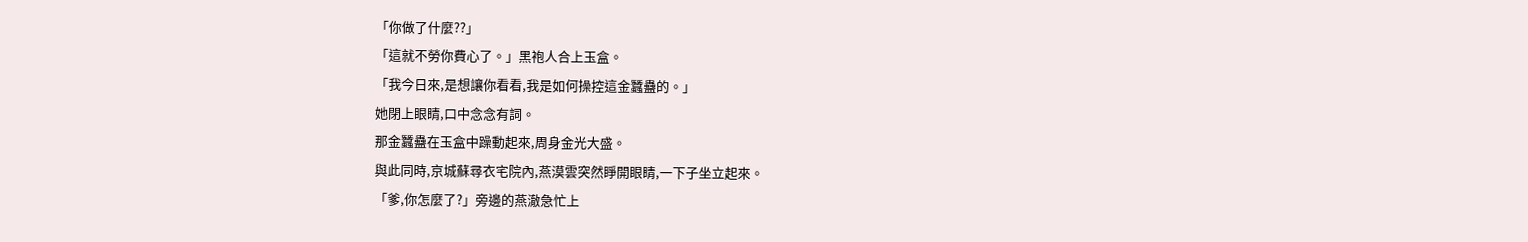「你做了什麼??」
「這就不勞你費心了。」黑袍人合上玉盒。
「我今日來,是想讓你看看,我是如何操控這金蠶蠱的。」
她閉上眼睛,口中念念有詞。
那金蠶蠱在玉盒中躁動起來,周身金光大盛。
與此同時,京城蘇尋衣宅院內,燕漠雲突然睜開眼睛,一下子坐立起來。
「爹,你怎麼了?」旁邊的燕澈急忙上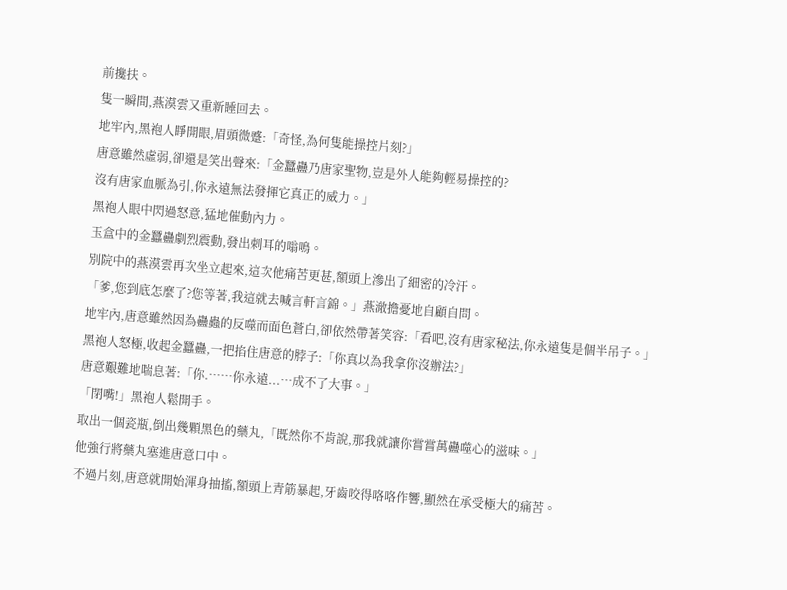前攙扶。
隻一瞬間,燕漠雲又重新睡回去。
地牢內,黑袍人睜開眼,眉頭微蹙:「奇怪,為何隻能操控片刻?」
唐意雖然虛弱,卻還是笑出聲來:「金蠶蠱乃唐家聖物,豈是外人能夠輕易操控的?
沒有唐家血脈為引,你永遠無法發揮它真正的威力。」
黑袍人眼中閃過怒意,猛地催動內力。
玉盒中的金蠶蠱劇烈震動,發出刺耳的嗡鳴。
別院中的燕漠雲再次坐立起來,這次他痛苦更甚,額頭上滲出了細密的冷汗。
「爹,您到底怎麼了?您等著,我這就去喊言軒言錦。」燕澈擔憂地自顧自問。
地牢內,唐意雖然因為蠱蟲的反噬而面色蒼白,卻依然帶著笑容:「看吧,沒有唐家秘法,你永遠隻是個半吊子。」
黑袍人怒極,收起金蠶蠱,一把掐住唐意的脖子:「你真以為我拿你沒辦法?」
唐意艱難地喘息著:「你.……你永遠...…成不了大事。」
「閉嘴!」黑袍人鬆開手。
取出一個瓷瓶,倒出幾顆黑色的藥丸,「既然你不肯說,那我就讓你嘗嘗萬蠱噬心的滋味。」
他強行將藥丸塞進唐意口中。
不過片刻,唐意就開始渾身抽搐,額頭上青筋暴起,牙齒咬得咯咯作響,顯然在承受極大的痛苦。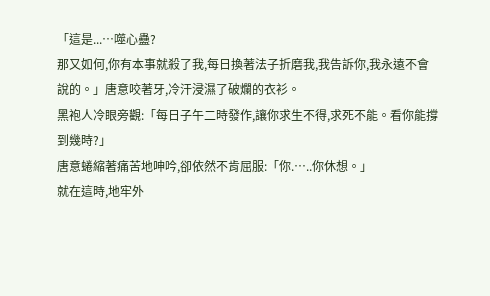「這是...…噬心蠱?
那又如何,你有本事就殺了我,每日換著法子折磨我,我告訴你,我永遠不會說的。」唐意咬著牙,冷汗浸濕了破爛的衣衫。
黑袍人冷眼旁觀:「每日子午二時發作,讓你求生不得,求死不能。看你能撐到幾時?」
唐意蜷縮著痛苦地呻吟,卻依然不肯屈服:「你.…..你休想。」
就在這時,地牢外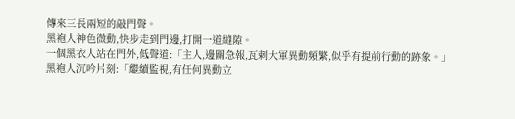傳來三長兩短的敲門聲。
黑袍人神色微動,快步走到門邊,打開一道縫隙。
一個黑衣人站在門外,低聲道:「主人,邊關急報,瓦剌大軍異動頻繁,似乎有提前行動的跡象。」
黑袍人沉吟片刻:「繼續監視,有任何異動立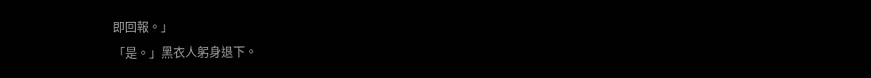即回報。」
「是。」黑衣人躬身退下。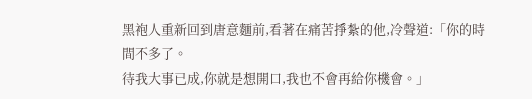黑袍人重新回到唐意麵前,看著在痛苦掙紮的他,冷聲道:「你的時間不多了。
待我大事已成,你就是想開口,我也不會再給你機會。」